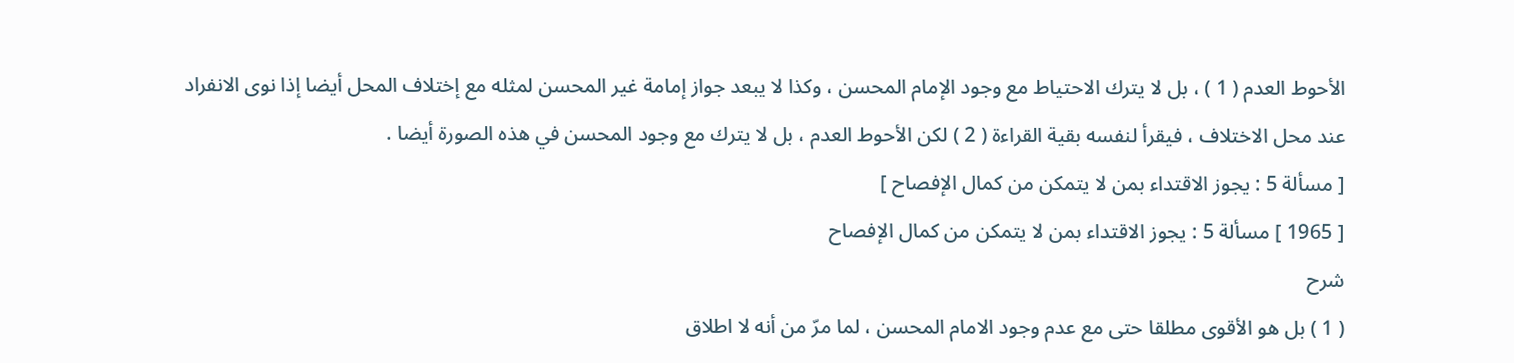الأحوط العدم ( 1 ) ، بل لا يترك الاحتياط مع وجود الإمام المحسن ، وكذا لا يبعد جواز إمامة غير المحسن لمثله مع إختلاف المحل أيضا إذا نوى الانفراد عند محل الاختلاف ، فيقرأ لنفسه بقية القراءة ( 2 ) لكن الأحوط العدم ، بل لا يترك مع وجود المحسن في هذه الصورة أيضا .
[ مسألة 5 : يجوز الاقتداء بمن لا يتمكن من كمال الإفصاح ]
[ 1965 ] مسألة 5 : يجوز الاقتداء بمن لا يتمكن من كمال الإفصاح
شرح
( 1 ) بل هو الأقوى مطلقا حتى مع عدم وجود الامام المحسن ، لما مرّ من أنه لا اطلاق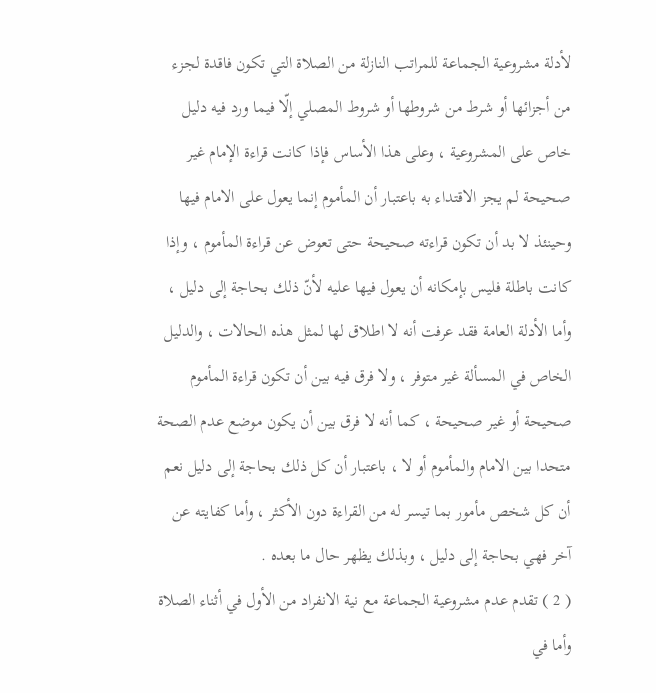لأدلة مشروعية الجماعة للمراتب النازلة من الصلاة التي تكون فاقدة لجزء من أجزائها أو شرط من شروطها أو شروط المصلي إلّا فيما ورد فيه دليل خاص على المشروعية ، وعلى هذا الأساس فإذا كانت قراءة الإمام غير صحيحة لم يجز الاقتداء به باعتبار أن المأموم إنما يعول على الامام فيها وحينئذ لا بد أن تكون قراءته صحيحة حتى تعوض عن قراءة المأموم ، وإذا كانت باطلة فليس بإمكانه أن يعول فيها عليه لأنّ ذلك بحاجة إلى دليل ، وأما الأدلة العامة فقد عرفت أنه لا اطلاق لها لمثل هذه الحالات ، والدليل الخاص في المسألة غير متوفر ، ولا فرق فيه بين أن تكون قراءة المأموم صحيحة أو غير صحيحة ، كما أنه لا فرق بين أن يكون موضع عدم الصحة متحدا بين الامام والمأموم أو لا ، باعتبار أن كل ذلك بحاجة إلى دليل نعم أن كل شخص مأمور بما تيسر له من القراءة دون الأكثر ، وأما كفايته عن آخر فهي بحاجة إلى دليل ، وبذلك يظهر حال ما بعده .
( 2 ) تقدم عدم مشروعية الجماعة مع نية الانفراد من الأول في أثناء الصلاة وأما في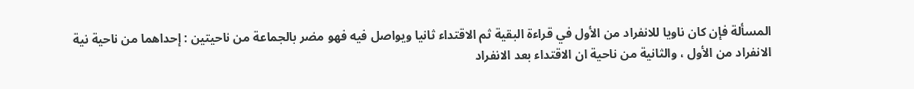المسألة فإن كان ناويا للانفراد من الأول في قراءة البقية ثم الاقتداء ثانيا ويواصل فيه فهو مضر بالجماعة من ناحيتين : إحداهما من ناحية نية الانفراد من الأول ، والثانية من ناحية ان الاقتداء بعد الانفراد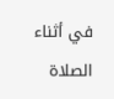في أثناء الصلاة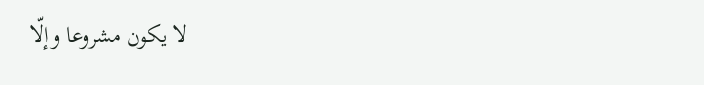لا يكون مشروعا وإلّا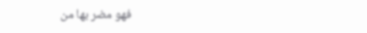فهو مضر بها من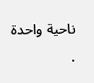ناحية واحدة .